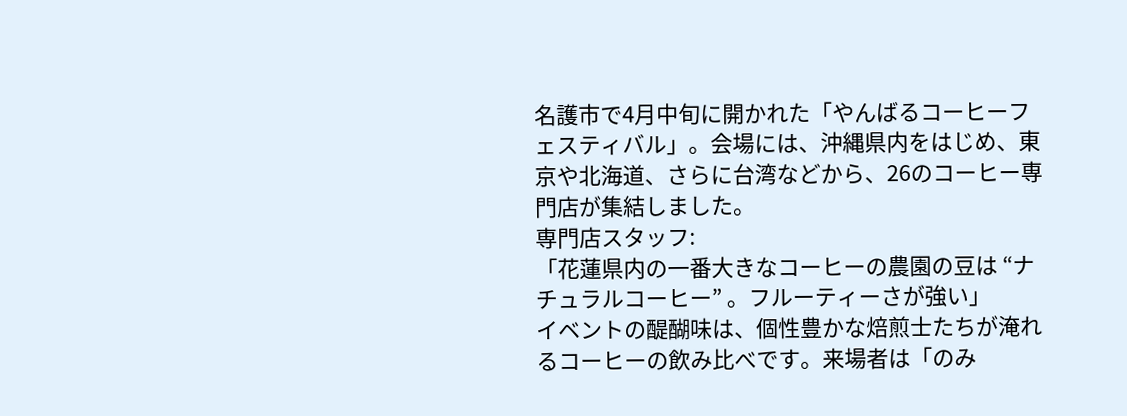名護市で4月中旬に開かれた「やんばるコーヒーフェスティバル」。会場には、沖縄県内をはじめ、東京や北海道、さらに台湾などから、26のコーヒー専門店が集結しました。
専門店スタッフ:
「花蓮県内の一番大きなコーヒーの農園の豆は “ナチュラルコーヒー” 。フルーティーさが強い」
イベントの醍醐味は、個性豊かな焙煎士たちが淹れるコーヒーの飲み比べです。来場者は「のみ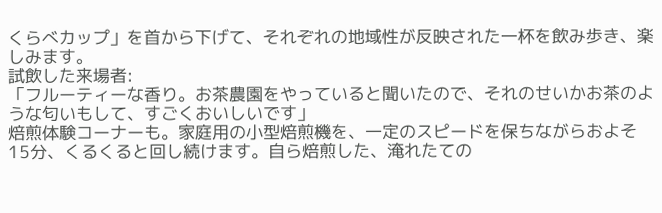くらべカップ」を首から下げて、それぞれの地域性が反映された一杯を飲み歩き、楽しみます。
試飲した来場者:
「フルーティーな香り。お茶農園をやっていると聞いたので、それのせいかお茶のような匂いもして、すごくおいしいです」
焙煎体験コーナーも。家庭用の小型焙煎機を、一定のスピードを保ちながらおよそ15分、くるくると回し続けます。自ら焙煎した、淹れたての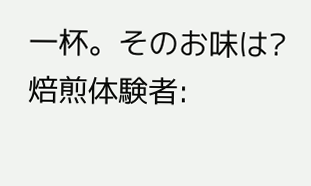一杯。そのお味は?
焙煎体験者: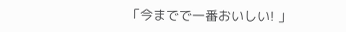「今までで一番おいしい! 」